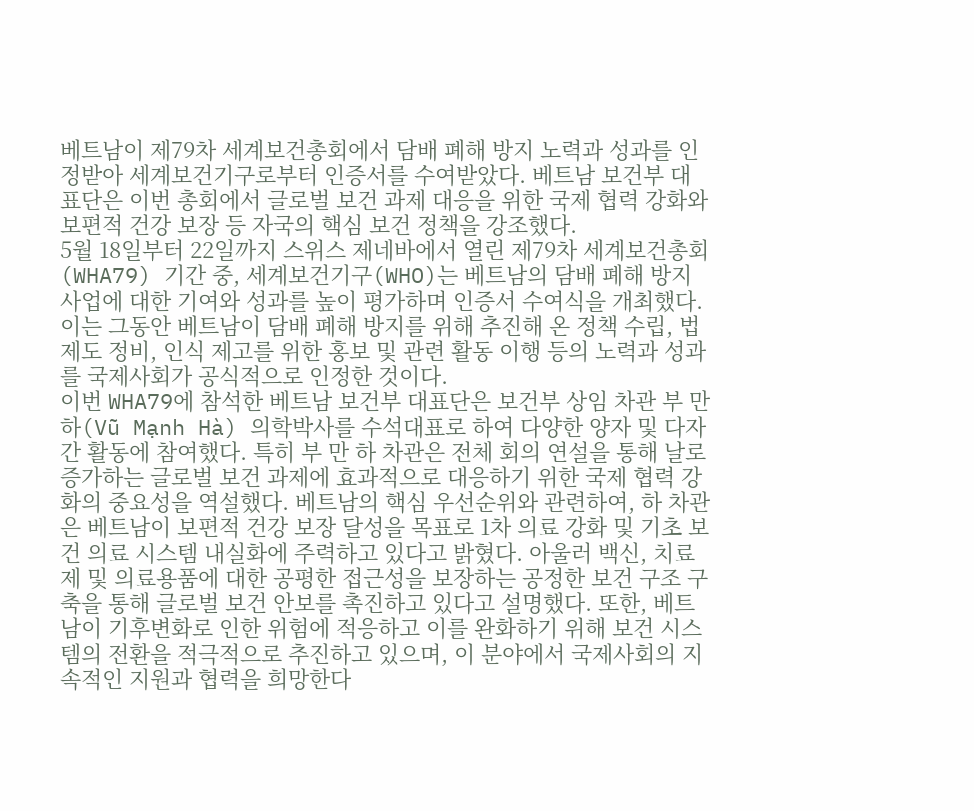베트남이 제79차 세계보건총회에서 담배 폐해 방지 노력과 성과를 인정받아 세계보건기구로부터 인증서를 수여받았다. 베트남 보건부 대표단은 이번 총회에서 글로벌 보건 과제 대응을 위한 국제 협력 강화와 보편적 건강 보장 등 자국의 핵심 보건 정책을 강조했다.
5월 18일부터 22일까지 스위스 제네바에서 열린 제79차 세계보건총회(WHA79) 기간 중, 세계보건기구(WHO)는 베트남의 담배 폐해 방지 사업에 대한 기여와 성과를 높이 평가하며 인증서 수여식을 개최했다. 이는 그동안 베트남이 담배 폐해 방지를 위해 추진해 온 정책 수립, 법제도 정비, 인식 제고를 위한 홍보 및 관련 활동 이행 등의 노력과 성과를 국제사회가 공식적으로 인정한 것이다.
이번 WHA79에 참석한 베트남 보건부 대표단은 보건부 상임 차관 부 만 하(Vũ Mạnh Hà) 의학박사를 수석대표로 하여 다양한 양자 및 다자간 활동에 참여했다. 특히 부 만 하 차관은 전체 회의 연설을 통해 날로 증가하는 글로벌 보건 과제에 효과적으로 대응하기 위한 국제 협력 강화의 중요성을 역설했다. 베트남의 핵심 우선순위와 관련하여, 하 차관은 베트남이 보편적 건강 보장 달성을 목표로 1차 의료 강화 및 기초 보건 의료 시스템 내실화에 주력하고 있다고 밝혔다. 아울러 백신, 치료제 및 의료용품에 대한 공평한 접근성을 보장하는 공정한 보건 구조 구축을 통해 글로벌 보건 안보를 촉진하고 있다고 설명했다. 또한, 베트남이 기후변화로 인한 위험에 적응하고 이를 완화하기 위해 보건 시스템의 전환을 적극적으로 추진하고 있으며, 이 분야에서 국제사회의 지속적인 지원과 협력을 희망한다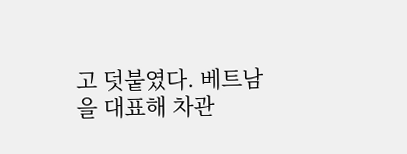고 덧붙였다. 베트남을 대표해 차관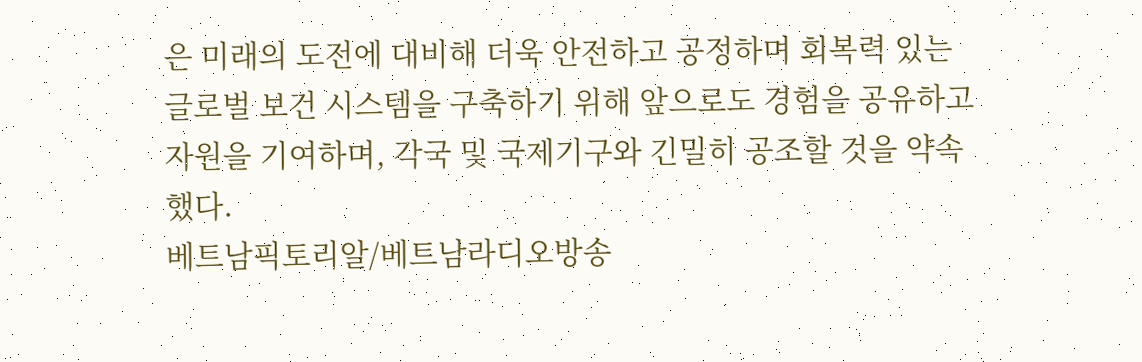은 미래의 도전에 대비해 더욱 안전하고 공정하며 회복력 있는 글로벌 보건 시스템을 구축하기 위해 앞으로도 경험을 공유하고 자원을 기여하며, 각국 및 국제기구와 긴밀히 공조할 것을 약속했다.
베트남픽토리알/베트남라디오방송